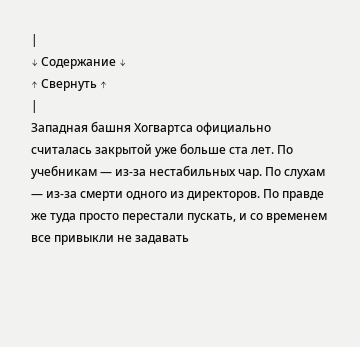|
↓ Содержание ↓
↑ Свернуть ↑
|
Западная башня Хогвартса официально считалась закрытой уже больше ста лет. По учебникам — из-за нестабильных чар. По слухам — из-за смерти одного из директоров. По правде же туда просто перестали пускать, и со временем все привыкли не задавать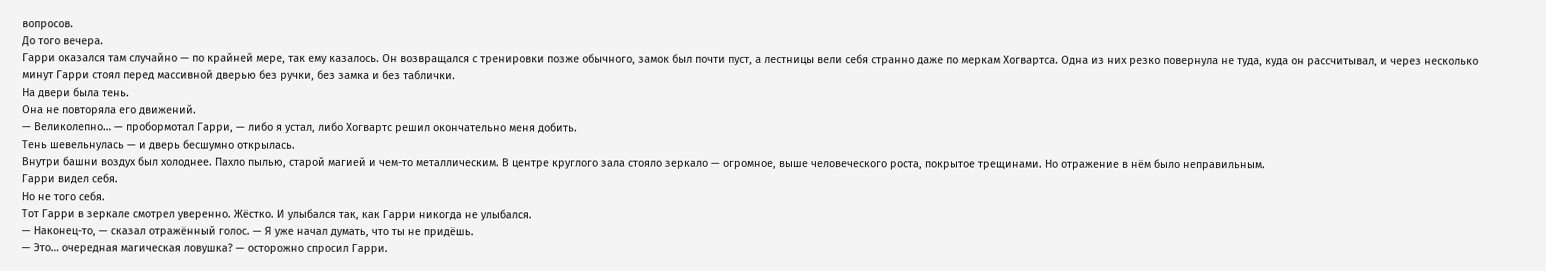вопросов.
До того вечера.
Гарри оказался там случайно — по крайней мере, так ему казалось. Он возвращался с тренировки позже обычного, замок был почти пуст, а лестницы вели себя странно даже по меркам Хогвартса. Одна из них резко повернула не туда, куда он рассчитывал, и через несколько минут Гарри стоял перед массивной дверью без ручки, без замка и без таблички.
На двери была тень.
Она не повторяла его движений.
— Великолепно… — пробормотал Гарри, — либо я устал, либо Хогвартс решил окончательно меня добить.
Тень шевельнулась — и дверь бесшумно открылась.
Внутри башни воздух был холоднее. Пахло пылью, старой магией и чем-то металлическим. В центре круглого зала стояло зеркало — огромное, выше человеческого роста, покрытое трещинами. Но отражение в нём было неправильным.
Гарри видел себя.
Но не того себя.
Тот Гарри в зеркале смотрел уверенно. Жёстко. И улыбался так, как Гарри никогда не улыбался.
— Наконец-то, — сказал отражённый голос. — Я уже начал думать, что ты не придёшь.
— Это… очередная магическая ловушка? — осторожно спросил Гарри.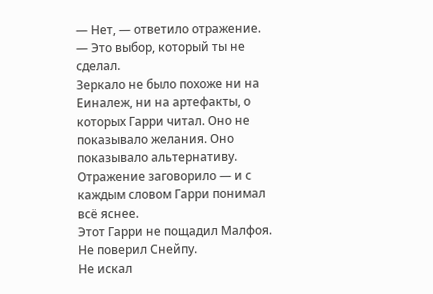— Нет, — ответило отражение. — Это выбор, который ты не сделал.
Зеркало не было похоже ни на Еиналеж, ни на артефакты, о которых Гарри читал. Оно не показывало желания. Оно показывало альтернативу.
Отражение заговорило — и с каждым словом Гарри понимал всё яснее.
Этот Гарри не пощадил Малфоя.
Не поверил Снейпу.
Не искал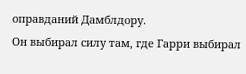оправданий Дамблдору.
Он выбирал силу там, где Гарри выбирал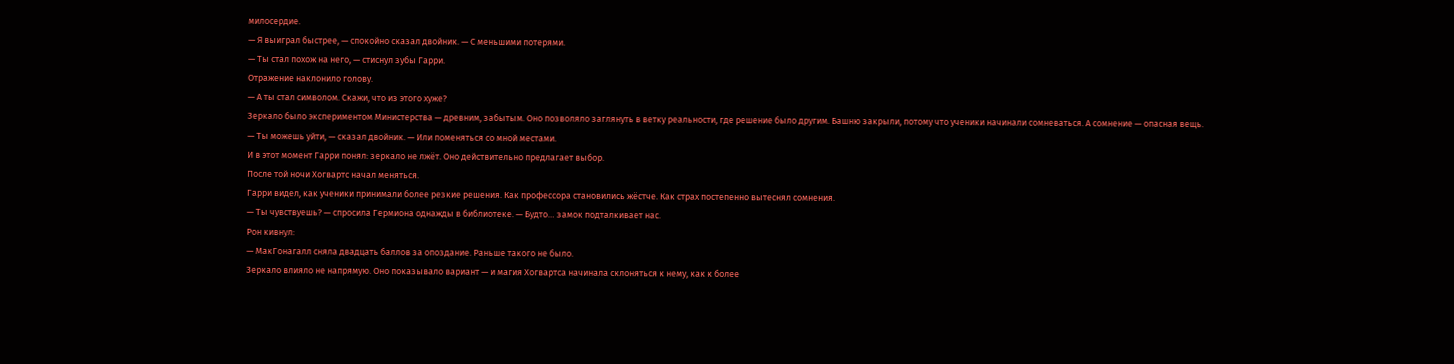милосердие.
— Я выиграл быстрее, — спокойно сказал двойник. — С меньшими потерями.
— Ты стал похож на него, — стиснул зубы Гарри.
Отражение наклонило голову.
— А ты стал символом. Скажи, что из этого хуже?
Зеркало было экспериментом Министерства — древним, забытым. Оно позволяло заглянуть в ветку реальности, где решение было другим. Башню закрыли, потому что ученики начинали сомневаться. А сомнение — опасная вещь.
— Ты можешь уйти, — сказал двойник. — Или поменяться со мной местами.
И в этот момент Гарри понял: зеркало не лжёт. Оно действительно предлагает выбор.
После той ночи Хогвартс начал меняться.
Гарри видел, как ученики принимали более резкие решения. Как профессора становились жёстче. Как страх постепенно вытеснял сомнения.
— Ты чувствуешь? — спросила Гермиона однажды в библиотеке. — Будто… замок подталкивает нас.
Рон кивнул:
— МакГонагалл сняла двадцать баллов за опоздание. Раньше такого не было.
Зеркало влияло не напрямую. Оно показывало вариант — и магия Хогвартса начинала склоняться к нему, как к более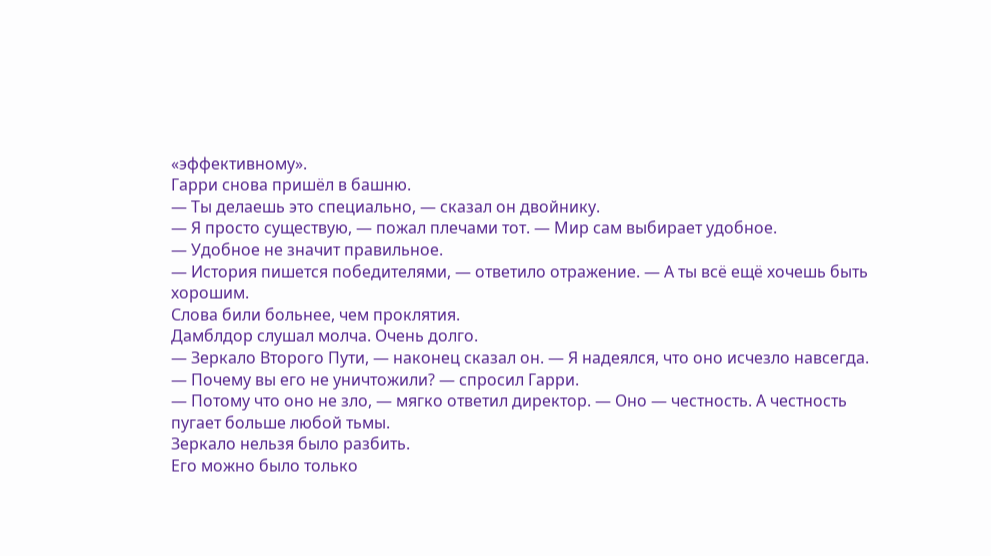«эффективному».
Гарри снова пришёл в башню.
— Ты делаешь это специально, — сказал он двойнику.
— Я просто существую, — пожал плечами тот. — Мир сам выбирает удобное.
— Удобное не значит правильное.
— История пишется победителями, — ответило отражение. — А ты всё ещё хочешь быть хорошим.
Слова били больнее, чем проклятия.
Дамблдор слушал молча. Очень долго.
— Зеркало Второго Пути, — наконец сказал он. — Я надеялся, что оно исчезло навсегда.
— Почему вы его не уничтожили? — спросил Гарри.
— Потому что оно не зло, — мягко ответил директор. — Оно — честность. А честность пугает больше любой тьмы.
Зеркало нельзя было разбить.
Его можно было только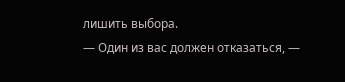лишить выбора.
— Один из вас должен отказаться, —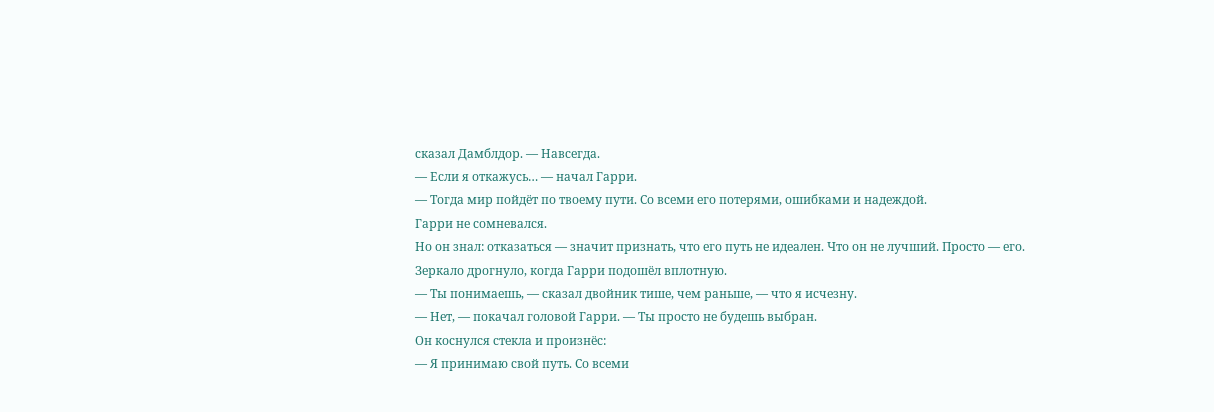сказал Дамблдор. — Навсегда.
— Если я откажусь… — начал Гарри.
— Тогда мир пойдёт по твоему пути. Со всеми его потерями, ошибками и надеждой.
Гарри не сомневался.
Но он знал: отказаться — значит признать, что его путь не идеален. Что он не лучший. Просто — его.
Зеркало дрогнуло, когда Гарри подошёл вплотную.
— Ты понимаешь, — сказал двойник тише, чем раньше, — что я исчезну.
— Нет, — покачал головой Гарри. — Ты просто не будешь выбран.
Он коснулся стекла и произнёс:
— Я принимаю свой путь. Со всеми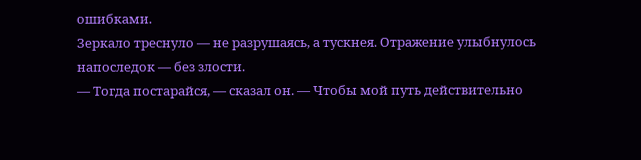ошибками.
Зеркало треснуло — не разрушаясь, а тускнея. Отражение улыбнулось напоследок — без злости.
— Тогда постарайся, — сказал он. — Чтобы мой путь действительно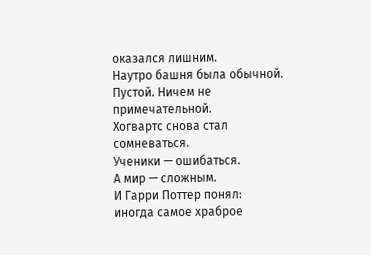оказался лишним.
Наутро башня была обычной. Пустой. Ничем не примечательной.
Хогвартс снова стал сомневаться.
Ученики — ошибаться.
А мир — сложным.
И Гарри Поттер понял:
иногда самое храброе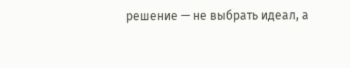решение — не выбрать идеал, а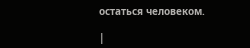остаться человеком.

|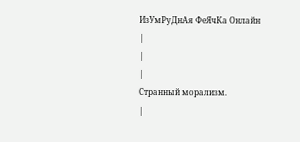ИзУмРуДнАя ФеЯчКа Онлайн
|
|
|
Странный морализм.
|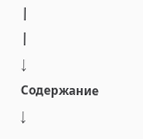|
|
↓ Содержание ↓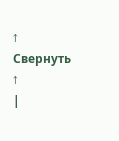↑ Свернуть ↑
|